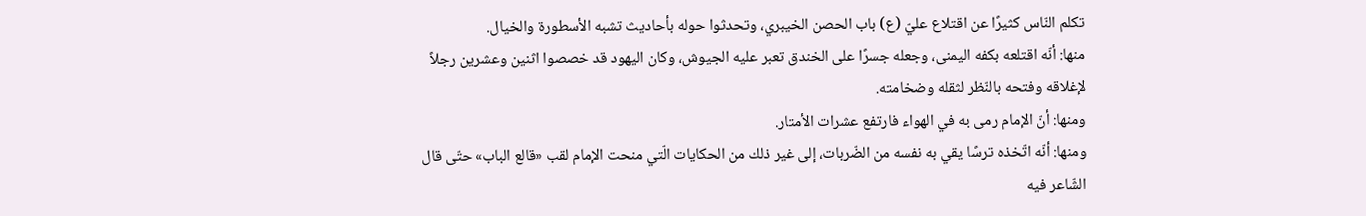تكلم النّاس كثيرًا عن اقتلاع عليّ (ع) باب الحصن الخيبري، وتحدثوا حوله بأحاديث تشبه الأسطورة والخيال.
منها: أنّه اقتلعه بكفه اليمنى، وجعله جسرًا على الخندق تعبر عليه الجيوش، وكان اليهود قد خصصوا اثنين وعشرين رجلاً لإغلاقه وفتحه بالنّظر لثقله وضخامته.
ومنها: أنّ الإمام رمى به في الهواء فارتفع عشرات الأمتار.
ومنها: أنّه اتّخذه ترسًا يقي به نفسه من الضّربات، إلى غير ذلك من الحكايات الّتي منحت الإمام لقب «قالع الباب» حتّى قال الشّاعر فيه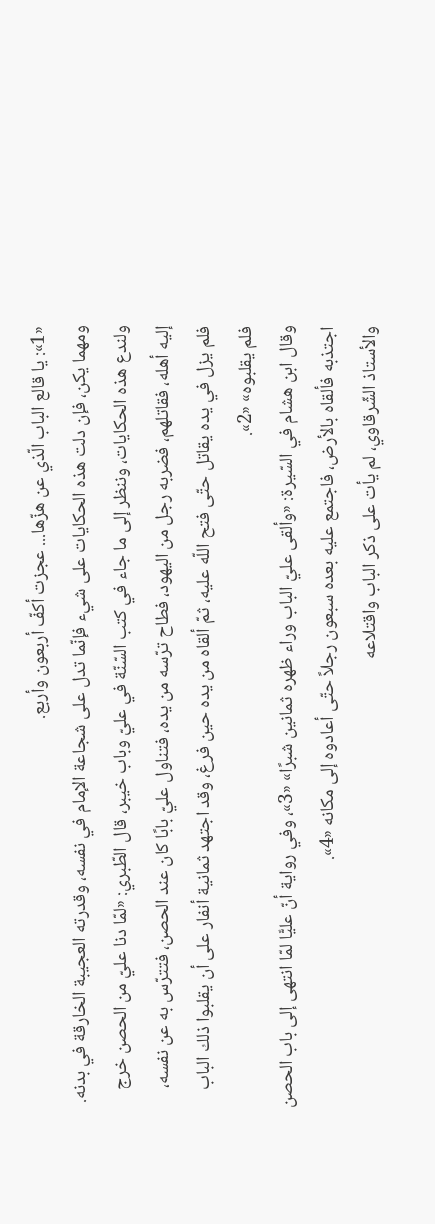«1»: يا قالع الباب الّذي عن هزّها... عجزت أكفّ أربعون وأربع.
ومهما يكن، فإن دلت هذه الحكايات على شيء فإنّما تدل على شجاعة الإمام في نفسه، وقدرته العجيبة الخارقة في بدنه.
ولندع هذه الحكايات، وننظر إلى ما جاء في كتب السّنّة في عليّ وباب خيبر، قال الطّبري: «لمّا دنا عليّ من الحصن خرج إليه أهله، فقاتلهم، فضربه رجل من اليهود، فطاح ترّسه من يده، فتناول عليّ بابًا كان عند الحصن، فتترّس به عن نفسه، فلم يزل في يده يقاتل حتّى فتح اللّه عليه، ثمّ ألقاه من يده حين فرغ، وقد اجتهد ثمانية أنفار على أن يقلبوا ذلك الباب فلم يقلبوه» «2».
وقال ابن هشام في السّيرة: «وألقى عليّ الباب وراء ظهره ثمانين شبرًا» «3»، وفي رواية أنّ عليًّا لمّا انتهى إلى باب الحصن اجتذبه فألقاه بالأرض، فاجتمع عليه بعده سبعون رجلاً حتّى أعادوه إلى مكانه «4».
والأستاذ الشّرقاوي، لم يأت على ذكر الباب واقتلاعه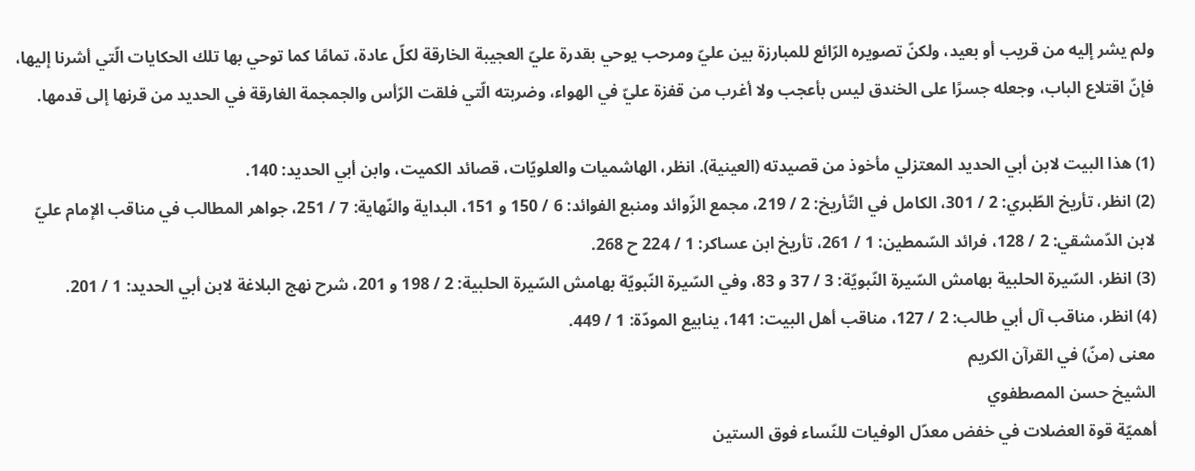ولم يشر إليه من قريب أو بعيد، ولكنّ تصويره الرّائع للمبارزة بين عليّ ومرحب يوحي بقدرة عليّ العجيبة الخارقة لكلّ عادة، تمامًا كما توحي بها تلك الحكايات الّتي أشرنا إليها، فإنّ اقتلاع الباب، وجعله جسرًا على الخندق ليس بأعجب ولا أغرب من قفزة عليّ في الهواء، وضربته الّتي فلقت الرّأس والجمجمة الغارقة في الحديد من قرنها إلى قدمها.

(1) هذا البيت لابن أبي الحديد المعتزلي مأخوذ من قصيدته (العينية). انظر، الهاشميات والعلويّات، قصائد الكميت، وابن أبي الحديد: 140.
(2) انظر، تأريخ الطّبري: 2 / 301، الكامل في التّأريخ: 2 / 219، مجمع الزّوائد ومنبع الفوائد: 6 / 150 و 151، البداية والنّهاية: 7 / 251، جواهر المطالب في مناقب الإمام عليّ لابن الدّمشقي: 2 / 128، فرائد السّمطين: 1 / 261، تأريخ ابن عساكر: 1 / 224 ح 268.
(3) انظر، السّيرة الحلبية بهامش السّيرة النّبويّة: 3 / 37 و 83، وفي السّيرة النّبويّة بهامش السّيرة الحلبية: 2 / 198 و 201، شرح نهج البلاغة لابن أبي الحديد: 1 / 201.
(4) انظر، مناقب آل أبي طالب: 2 / 127، مناقب أهل البيت: 141، ينابيع المودّة: 1 / 449.
معنى (منّ) في القرآن الكريم
الشيخ حسن المصطفوي
أهميّة قوة العضلات في خفض معدّل الوفيات للنّساء فوق الستين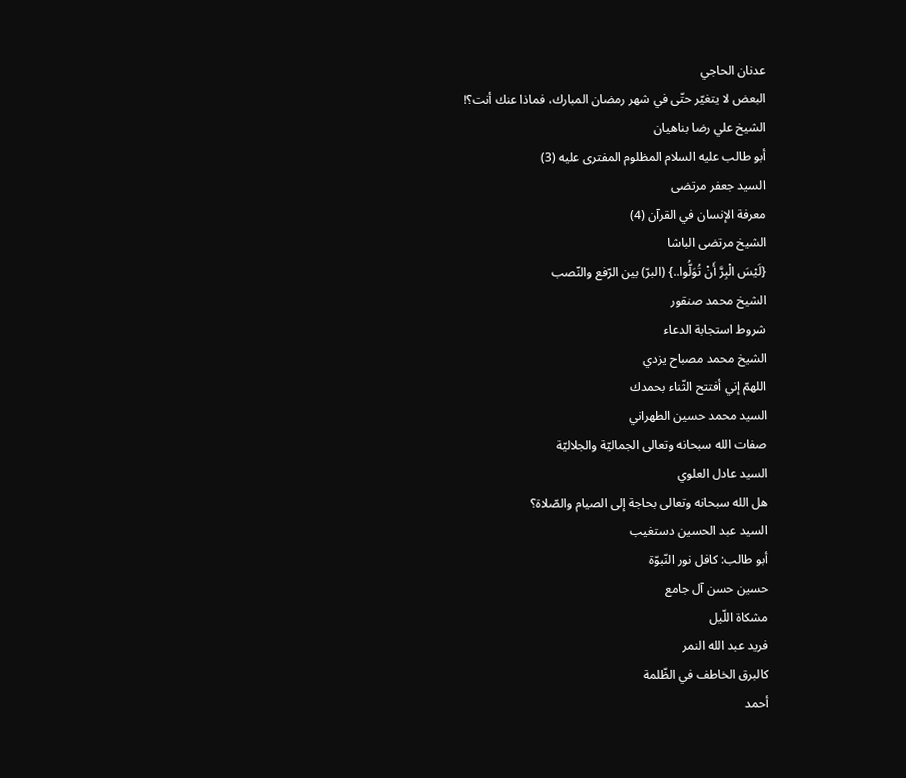عدنان الحاجي
البعض لا يتغيّر حتّى في شهر رمضان المبارك، فماذا عنك أنت؟!
الشيخ علي رضا بناهيان
أبو طالب عليه السلام المظلوم المفترى عليه (3)
السيد جعفر مرتضى
معرفة الإنسان في القرآن (4)
الشيخ مرتضى الباشا
{لَيْسَ الْبِرَّ أَنْ تُوَلُّوا..} (البرّ) بين الرّفع والنّصب
الشيخ محمد صنقور
شروط استجابة الدعاء
الشيخ محمد مصباح يزدي
اللهمّ إني أفتتح الثّناء بحمدك
السيد محمد حسين الطهراني
صفات الله سبحانه وتعالى الجماليّة والجلاليّة
السيد عادل العلوي
هل الله سبحانه وتعالى بحاجة إلى الصيام والصّلاة؟
السيد عبد الحسين دستغيب
أبو طالب: كافل نور النّبوّة
حسين حسن آل جامع
مشكاة اللّيل
فريد عبد الله النمر
كالبرق الخاطف في الظّلمة
أحمد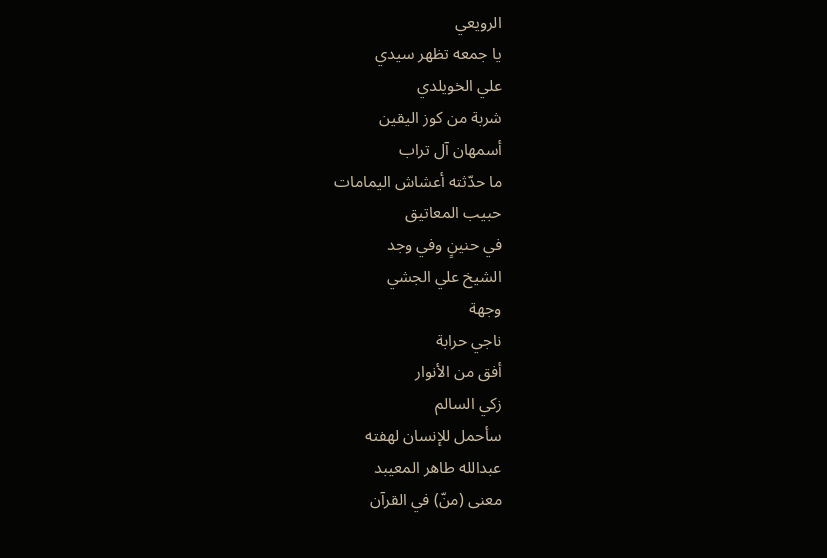الرويعي
يا جمعه تظهر سيدي
علي الخويلدي
شربة من كوز اليقين
أسمهان آل تراب
ما حدّثته أعشاش اليمامات
حبيب المعاتيق
في حنينٍ وفي وجد
الشيخ علي الجشي
وجهة
ناجي حرابة
أفق من الأنوار
زكي السالم
سأحمل للإنسان لهفته
عبدالله طاهر المعيبد
معنى (منّ) في القرآن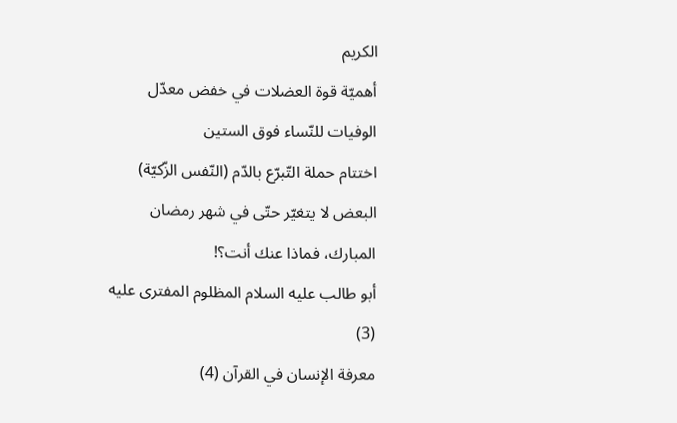الكريم
أهميّة قوة العضلات في خفض معدّل الوفيات للنّساء فوق الستين
اختتام حملة التّبرّع بالدّم (النّفس الزّكيّة)
البعض لا يتغيّر حتّى في شهر رمضان المبارك، فماذا عنك أنت؟!
أبو طالب عليه السلام المظلوم المفترى عليه (3)
معرفة الإنسان في القرآن (4)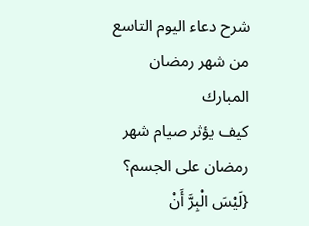شرح دعاء اليوم التاسع من شهر رمضان المبارك
كيف يؤثر صيام شهر رمضان على الجسم؟
{لَيْسَ الْبِرَّ أَنْ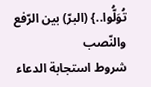تُوَلُّوا..} (البرّ) بين الرّفع والنّصب
شروط استجابة الدعاء